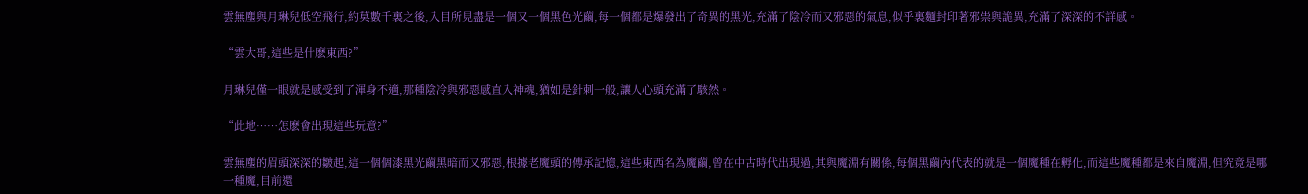雲無塵與月琳兒低空飛行,約莫數千裏之後,入目所見盡是一個又一個黑色光繭,每一個都是爆發出了奇異的黑光,充滿了陰冷而又邪惡的氣息,似乎裏麵封印著邪祟與詭異,充滿了深深的不詳感。

“雲大哥,這些是什麽東西?”

月琳兒僅一眼就是感受到了渾身不適,那種陰冷與邪惡感直入神魂,猶如是針刺一般,讓人心頭充滿了駭然。

“此地……怎麽會出現這些玩意?”

雲無塵的眉頭深深的皺起,這一個個漆黑光繭黑暗而又邪惡,根據老魔頭的傳承記憶,這些東西名為魔繭,曾在中古時代出現過,其與魔淵有關係,每個黑繭內代表的就是一個魔種在孵化,而這些魔種都是來自魔淵,但究竟是哪一種魔,目前還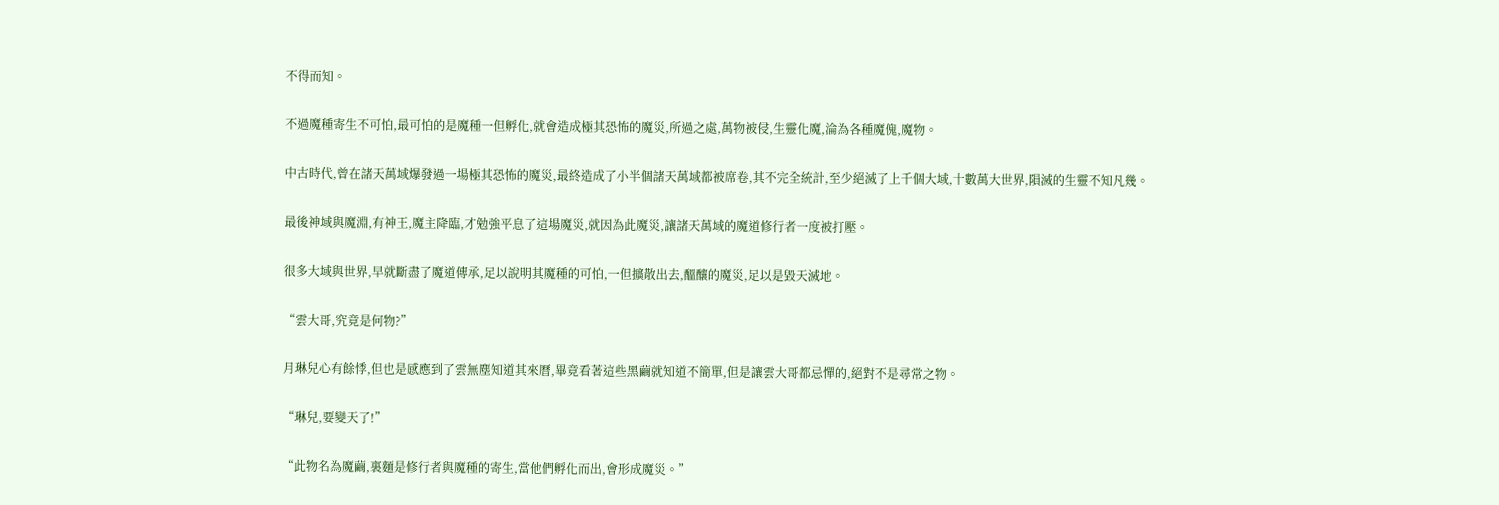不得而知。

不過魔種寄生不可怕,最可怕的是魔種一但孵化,就會造成極其恐怖的魔災,所過之處,萬物被侵,生靈化魔,淪為各種魔傀,魔物。

中古時代,曾在諸天萬域爆發過一場極其恐怖的魔災,最終造成了小半個諸天萬域都被席卷,其不完全統計,至少絕滅了上千個大域,十數萬大世界,隕滅的生靈不知凡幾。

最後神域與魔淵,有神王,魔主降臨,才勉強平息了這場魔災,就因為此魔災,讓諸天萬域的魔道修行者一度被打壓。

很多大域與世界,早就斷盡了魔道傳承,足以說明其魔種的可怕,一但擴散出去,醞釀的魔災,足以是毀天滅地。

“雲大哥,究竟是何物?”

月琳兒心有餘悸,但也是感應到了雲無塵知道其來曆,畢竟看著這些黑繭就知道不簡單,但是讓雲大哥都忌憚的,絕對不是尋常之物。

“琳兒,要變天了!”

“此物名為魔繭,裏麵是修行者與魔種的寄生,當他們孵化而出,會形成魔災。”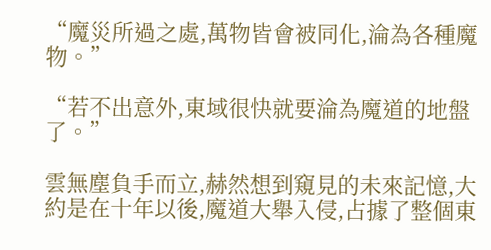“魔災所過之處,萬物皆會被同化,淪為各種魔物。”

“若不出意外,東域很快就要淪為魔道的地盤了。”

雲無塵負手而立,赫然想到窺見的未來記憶,大約是在十年以後,魔道大舉入侵,占據了整個東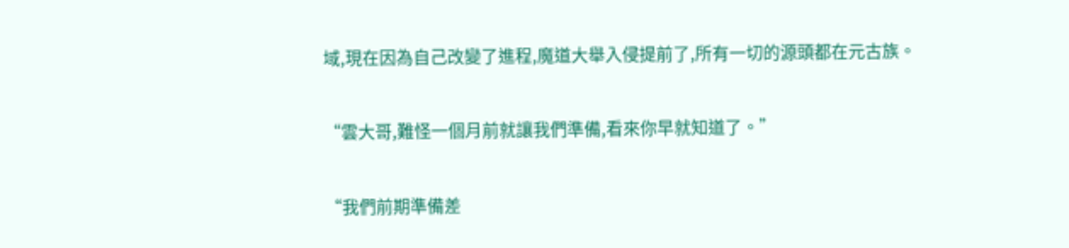域,現在因為自己改變了進程,魔道大舉入侵提前了,所有一切的源頭都在元古族。

“雲大哥,難怪一個月前就讓我們準備,看來你早就知道了。”

“我們前期準備差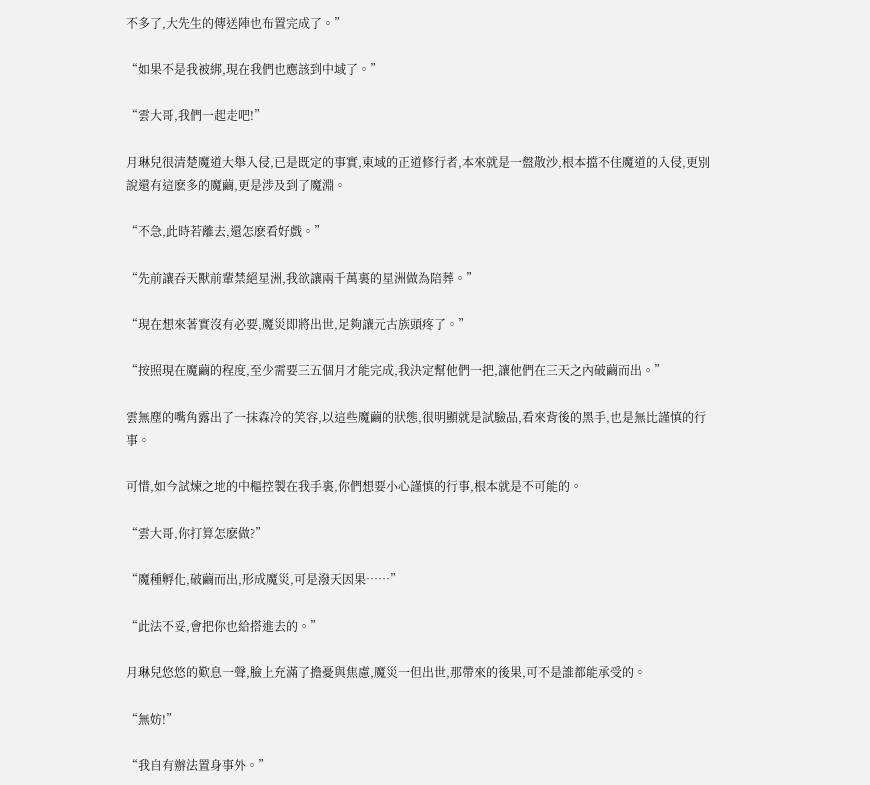不多了,大先生的傳送陣也布置完成了。”

“如果不是我被綁,現在我們也應該到中域了。”

“雲大哥,我們一起走吧!”

月琳兒很清楚魔道大舉入侵,已是既定的事實,東域的正道修行者,本來就是一盤散沙,根本擋不住魔道的入侵,更別說還有這麽多的魔繭,更是涉及到了魔淵。

“不急,此時若離去,還怎麽看好戲。”

“先前讓吞天獸前輩禁絕星洲,我欲讓兩千萬裏的星洲做為陪葬。”

“現在想來著實沒有必要,魔災即將出世,足夠讓元古族頭疼了。”

“按照現在魔繭的程度,至少需要三五個月才能完成,我決定幫他們一把,讓他們在三天之內破繭而出。”

雲無塵的嘴角露出了一抹森冷的笑容,以這些魔繭的狀態,很明顯就是試驗品,看來背後的黑手,也是無比謹慎的行事。

可惜,如今試煉之地的中樞控製在我手裏,你們想要小心謹慎的行事,根本就是不可能的。

“雲大哥,你打算怎麽做?”

“魔種孵化,破繭而出,形成魔災,可是潑天因果……”

“此法不妥,會把你也給搭進去的。”

月琳兒悠悠的歎息一聲,臉上充滿了擔憂與焦慮,魔災一但出世,那帶來的後果,可不是誰都能承受的。

“無妨!”

“我自有辦法置身事外。”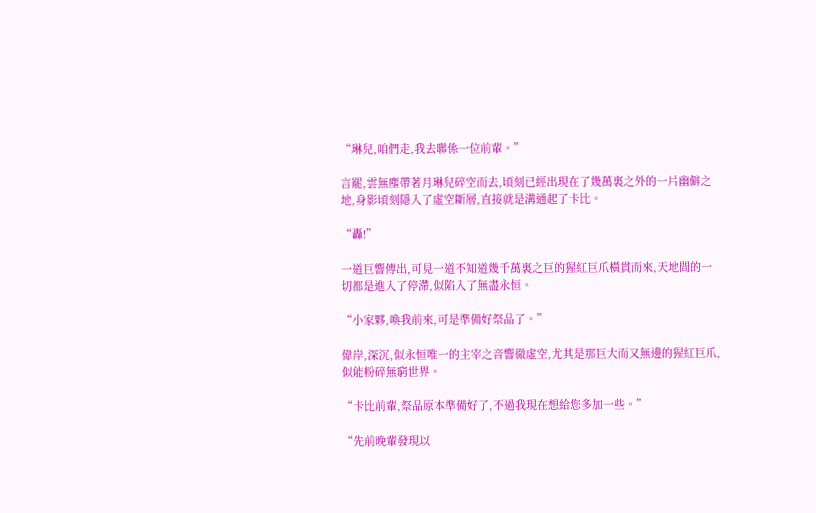“琳兒,咱們走,我去聯係一位前輩。”

言罷,雲無塵帶著月琳兒碎空而去,頃刻已經出現在了幾萬裏之外的一片幽僻之地,身影頃刻隱入了虛空斷層,直接就是溝通起了卡比。

“轟!”

一道巨響傳出,可見一道不知道幾千萬裏之巨的猩紅巨爪橫貫而來,天地間的一切都是進入了停滯,似陷入了無盡永恒。

“小家夥,喚我前來,可是準備好祭品了。”

偉岸,深沉,似永恒唯一的主宰之音響徹虛空,尤其是那巨大而又無邊的猩紅巨爪,似能粉碎無窮世界。

“卡比前輩,祭品原本準備好了,不過我現在想給您多加一些。”

“先前晚輩發現以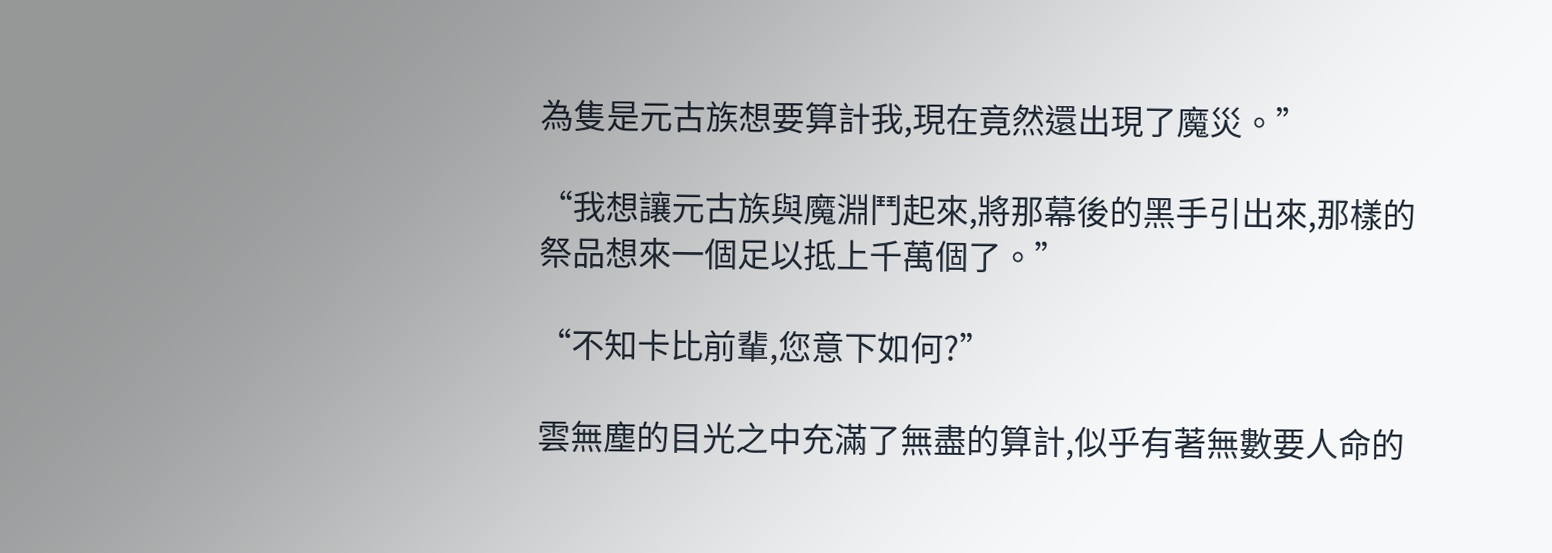為隻是元古族想要算計我,現在竟然還出現了魔災。”

“我想讓元古族與魔淵鬥起來,將那幕後的黑手引出來,那樣的祭品想來一個足以抵上千萬個了。”

“不知卡比前輩,您意下如何?”

雲無塵的目光之中充滿了無盡的算計,似乎有著無數要人命的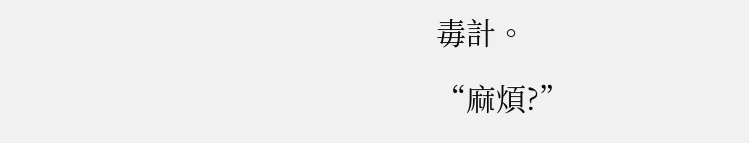毒計。

“麻煩?”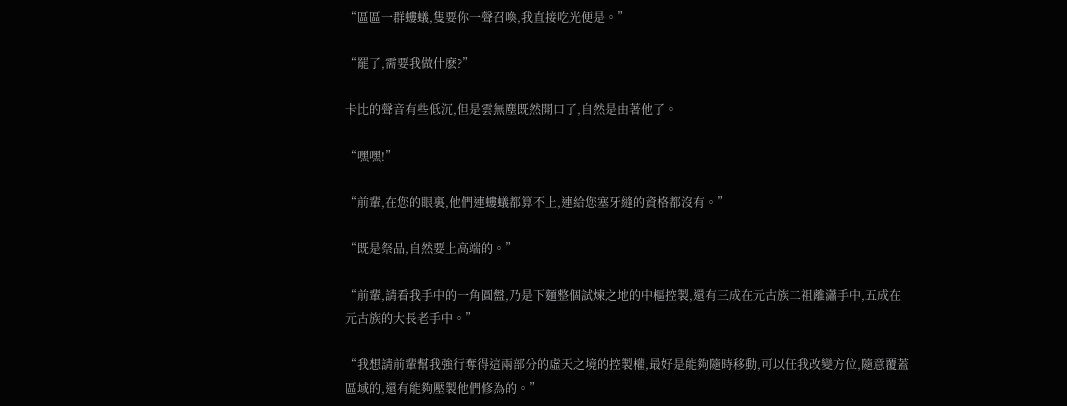“區區一群螻蟻,隻要你一聲召喚,我直接吃光便是。”

“罷了,需要我做什麽?”

卡比的聲音有些低沉,但是雲無塵既然開口了,自然是由著他了。

“嘿嘿!”

“前輩,在您的眼裏,他們連螻蟻都算不上,連給您塞牙縫的資格都沒有。”

“既是祭品,自然要上高端的。”

“前輩,請看我手中的一角圓盤,乃是下麵整個試煉之地的中樞控製,還有三成在元古族二祖離瀟手中,五成在元古族的大長老手中。”

“我想請前輩幫我強行奪得這兩部分的虛天之境的控製權,最好是能夠隨時移動,可以任我改變方位,隨意覆蓋區域的,還有能夠壓製他們修為的。”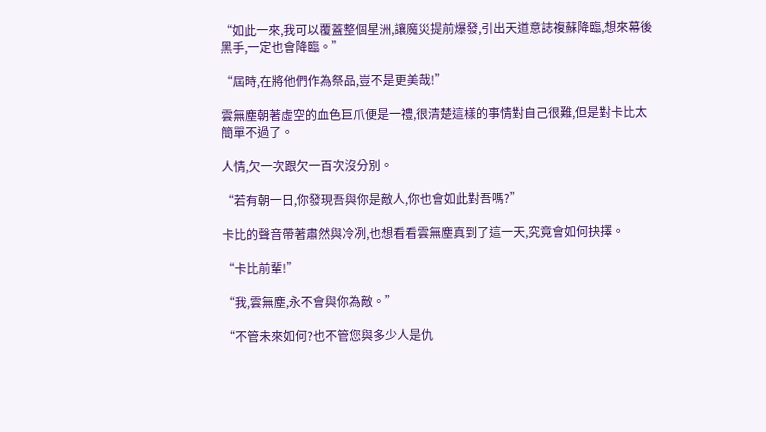“如此一來,我可以覆蓋整個星洲,讓魔災提前爆發,引出天道意誌複蘇降臨,想來幕後黑手,一定也會降臨。”

“屆時,在將他們作為祭品,豈不是更美哉!”

雲無塵朝著虛空的血色巨爪便是一禮,很清楚這樣的事情對自己很難,但是對卡比太簡單不過了。

人情,欠一次跟欠一百次沒分別。

“若有朝一日,你發現吾與你是敵人,你也會如此對吾嗎?”

卡比的聲音帶著肅然與冷冽,也想看看雲無塵真到了這一天,究竟會如何抉擇。

“卡比前輩!”

“我,雲無塵,永不會與你為敵。”

“不管未來如何?也不管您與多少人是仇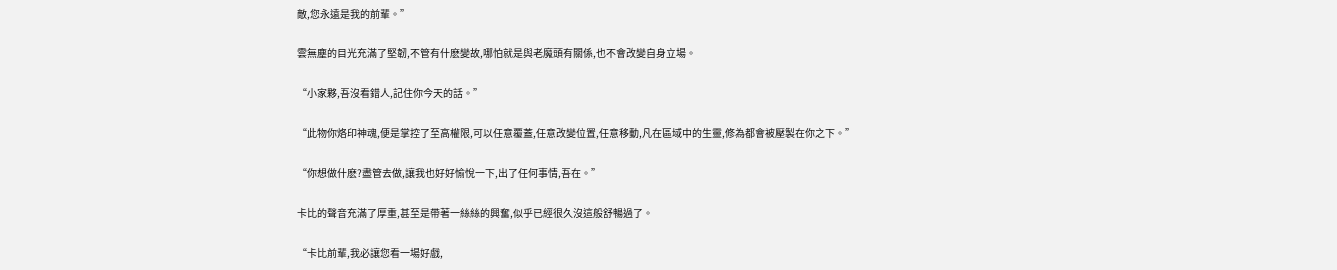敵,您永遠是我的前輩。”

雲無塵的目光充滿了堅韌,不管有什麽變故,哪怕就是與老魔頭有關係,也不會改變自身立場。

“小家夥,吾沒看錯人,記住你今天的話。”

“此物你烙印神魂,便是掌控了至高權限,可以任意覆蓋,任意改變位置,任意移動,凡在區域中的生靈,修為都會被壓製在你之下。”

“你想做什麽?盡管去做,讓我也好好愉悅一下,出了任何事情,吾在。”

卡比的聲音充滿了厚重,甚至是帶著一絲絲的興奮,似乎已經很久沒這般舒暢過了。

“卡比前輩,我必讓您看一場好戲,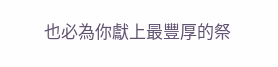也必為你獻上最豐厚的祭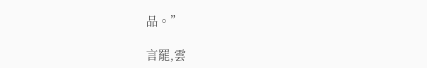品。”

言罷,雲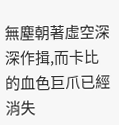無塵朝著虛空深深作揖,而卡比的血色巨爪已經消失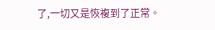了,一切又是恢複到了正常。